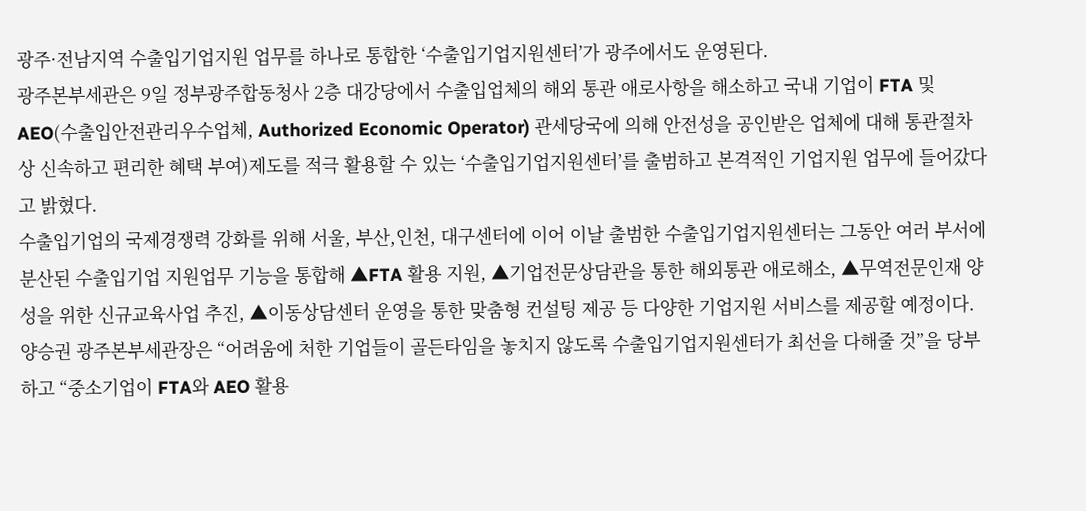광주·전남지역 수출입기업지원 업무를 하나로 통합한 ‘수출입기업지원센터’가 광주에서도 운영된다.
광주본부세관은 9일 정부광주합동청사 2층 대강당에서 수출입업체의 해외 통관 애로사항을 해소하고 국내 기업이 FTA 및 AEO(수출입안전관리우수업체, Authorized Economic Operator) 관세당국에 의해 안전성을 공인받은 업체에 대해 통관절차상 신속하고 편리한 혜택 부여)제도를 적극 활용할 수 있는 ‘수출입기업지원센터’를 출범하고 본격적인 기업지원 업무에 들어갔다고 밝혔다.
수출입기업의 국제경쟁력 강화를 위해 서울, 부산,인천, 대구센터에 이어 이날 출범한 수출입기업지원센터는 그동안 여러 부서에 분산된 수출입기업 지원업무 기능을 통합해 ▲FTA 활용 지원, ▲기업전문상담관을 통한 해외통관 애로해소, ▲무역전문인재 양성을 위한 신규교육사업 추진, ▲이동상담센터 운영을 통한 맞춤형 컨설팅 제공 등 다양한 기업지원 서비스를 제공할 예정이다.
양승권 광주본부세관장은 “어려움에 처한 기업들이 골든타임을 놓치지 않도록 수출입기업지원센터가 최선을 다해줄 것”을 당부하고 “중소기업이 FTA와 AEO 활용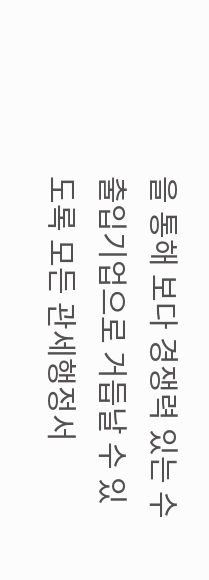을 통해 보다 경쟁력 있는 수출입기업으로 거듭날 수 있도록 모든 관세행정서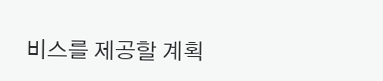비스를 제공할 계획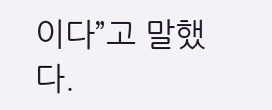이다”고 말했다.